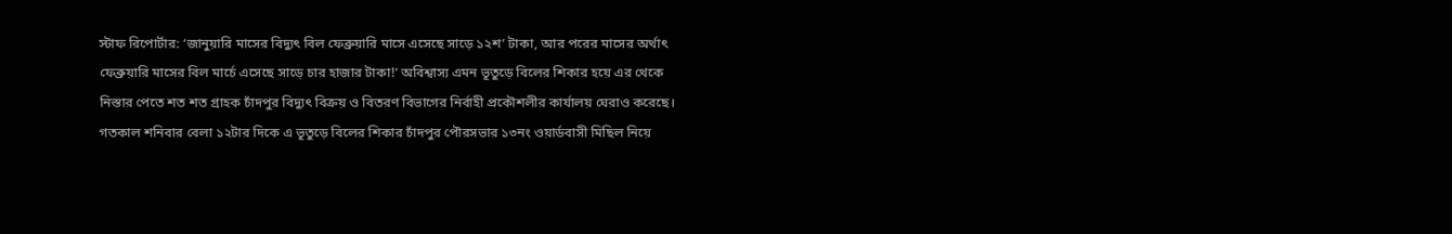স্টাফ রিপোর্টার: ‘জানুয়ারি মাসের বিদ্যুৎ বিল ফেব্রুয়ারি মাসে এসেছে সাড়ে ১২শ’ টাকা, আর পরের মাসের অর্থাৎ ফেব্রুয়ারি মাসের বিল মার্চে এসেছে সাড়ে চার হাজার টাকা!’ অবিশ্বাস্য এমন ভূতুড়ে বিলের শিকার হয়ে এর থেকে নিস্তার পেতে শত শত গ্রাহক চাঁদপুর বিদ্যুৎ বিক্রয় ও বিতরণ বিভাগের নির্বাহী প্রকৌশলীর কার্যালয় ঘেরাও করেছে। গতকাল শনিবার বেলা ১২টার দিকে এ ভূতুড়ে বিলের শিকার চাঁদপুর পৌরসভার ১৩নং ওয়ার্ডবাসী মিছিল নিয়ে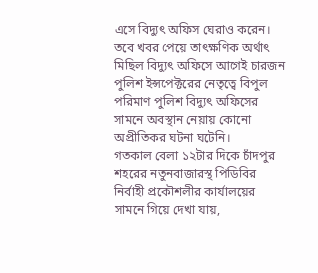এসে বিদ্যুৎ অফিস ঘেরাও করেন। তবে খবর পেয়ে তাৎক্ষণিক অর্থাৎ মিছিল বিদ্যুৎ অফিসে আগেই চারজন পুলিশ ইন্সপেক্টরের নেতৃত্বে বিপুল পরিমাণ পুলিশ বিদ্যুৎ অফিসের সামনে অবস্থান নেয়ায় কোনো অপ্রীতিকর ঘটনা ঘটেনি।
গতকাল বেলা ১২টার দিকে চাঁদপুর শহরের নতুনবাজারস্থ পিডিবির নির্বাহী প্রকৌশলীর কার্যালয়ের সামনে গিয়ে দেখা যায়,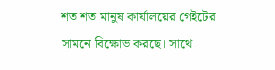শত শত মানুষ কার্যালয়ের গেইটের সামনে বিক্ষোভ করছে। সাথে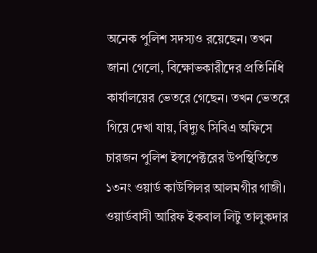অনেক পুলিশ সদস্যও রয়েছেন। তখন জানা গেলো, বিক্ষোভকারীদের প্রতিনিধি কার্যালয়ের ভেতরে গেছেন। তখন ভেতরে গিয়ে দেখা যায়, বিদ্যুৎ সিবিএ অফিসে চারজন পুলিশ ইন্সপেক্টরের উপস্থিতিতে ১৩নং ওয়ার্ড কাউন্সিলর আলমগীর গাজী। ওয়ার্ডবাসী আরিফ ইকবাল লিটু তালুকদার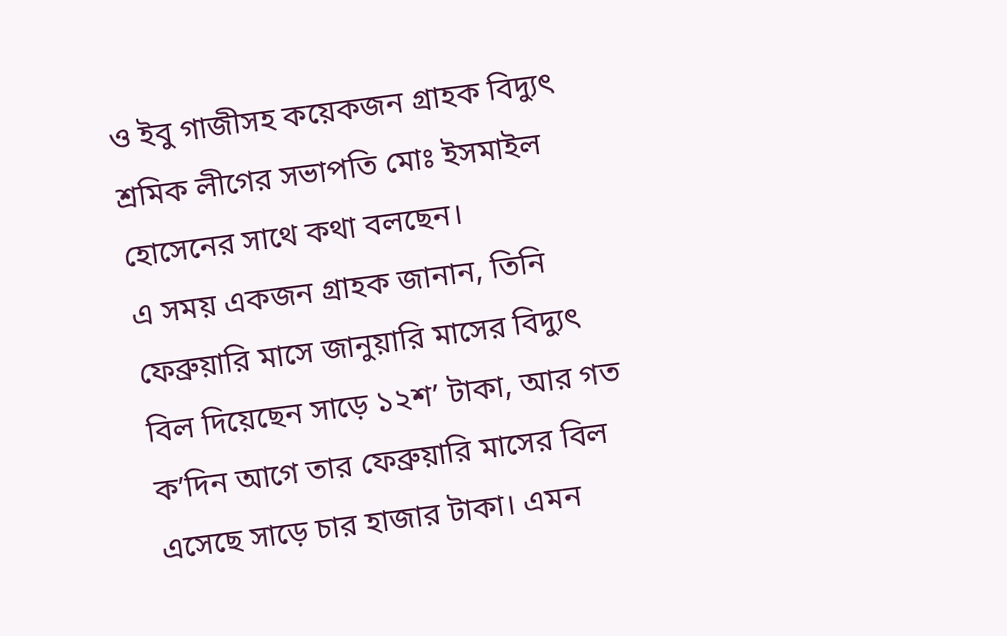ও ইবু গাজীসহ কয়েকজন গ্রাহক বিদ্যুৎ শ্রমিক লীগের সভাপতি মোঃ ইসমাইল হোসেনের সাথে কথা বলছেন।
এ সময় একজন গ্রাহক জানান, তিনি ফেব্রুয়ারি মাসে জানুয়ারি মাসের বিদ্যুৎ বিল দিয়েছেন সাড়ে ১২শ’ টাকা, আর গত ক’দিন আগে তার ফেব্রুয়ারি মাসের বিল এসেছে সাড়ে চার হাজার টাকা। এমন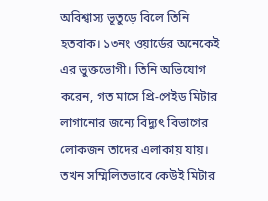অবিশ্বাস্য ভূতুড়ে বিলে তিনি হতবাক। ১৩নং ওয়ার্ডের অনেকেই এর ভুক্তভোগী। তিনি অভিযোগ করেন, গত মাসে প্রি-পেইড মিটার লাগানোর জন্যে বিদ্যুৎ বিভাগের লোকজন তাদের এলাকায় যায়। তখন সম্মিলিতভাবে কেউই মিটার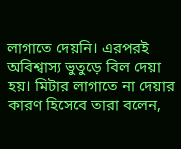লাগাতে দেয়নি। এরপরই অবিশ্বাস্য ভুতুড়ে বিল দেয়া হয়। মিটার লাগাতে না দেয়ার কারণ হিসেবে তারা বলেন,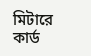মিটারে কার্ড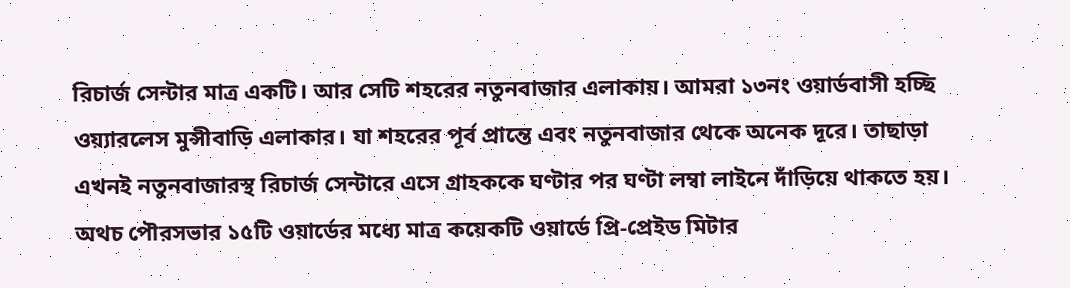রিচার্জ সেন্টার মাত্র একটি। আর সেটি শহরের নতুনবাজার এলাকায়। আমরা ১৩নং ওয়ার্ডবাসী হচ্ছি ওয়্যারলেস মুন্সীবাড়ি এলাকার। যা শহরের পূর্ব প্রান্তে এবং নতুনবাজার থেকে অনেক দূরে। তাছাড়া এখনই নতুনবাজারস্থ রিচার্জ সেন্টারে এসে গ্রাহককে ঘণ্টার পর ঘণ্টা লম্বা লাইনে দাঁড়িয়ে থাকতে হয়। অথচ পৌরসভার ১৫টি ওয়ার্ডের মধ্যে মাত্র কয়েকটি ওয়ার্ডে প্রি-প্রেইড মিটার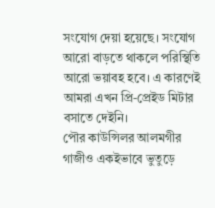সংযোগ দেয়া হয়েছে। সংযোগ আরো বাড়তে থাকলে পরিস্থিতি আরো ভয়াবহ হবে। এ কারণেই আমরা এখন প্রি-প্রেইড মিটার বসাতে দেইনি।
পৌর কাউন্সিলর আলমগীর গাজীও একইভাবে ভুতুড়ে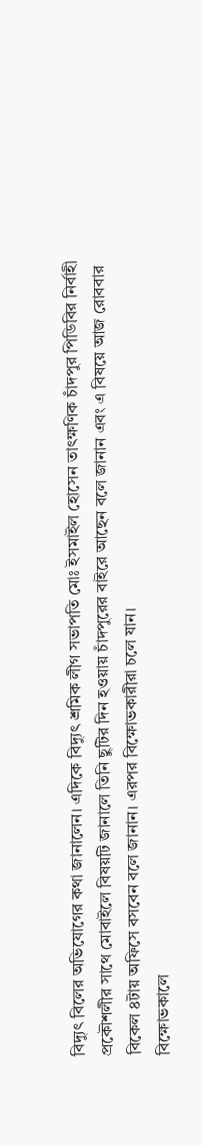বিদ্যুৎ বিলের অভিযোগের কথা জানালেন। এদিকে বিদ্যুৎ শ্রমিক লীগ সভাপতি মোঃ ইসমাইল হোসেন তাৎক্ষণিক চাঁদপুর পিডিবির নির্বাহী প্রকৌশলীর সাথে মোবাইলে বিষয়টি জানালে তিনি ছুটির দিন হওয়ায় চাঁদপুরের বাইরে আছেন বলে জানান এবং এ বিষয়ে আজ রোববার বিকেল ৪টায় অফিসে বসবেন বলে জানান। এরপর বিক্ষোভকারীরা চলে যান।
বিক্ষোভকালে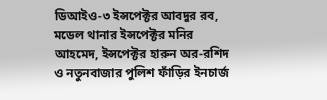ডিআইও-৩ ইন্সপেক্টর আবদুর রব, মডেল থানার ইন্সপেক্টর মনির আহমেদ, ইন্সপেক্টর হারুন অর-রশিদ ও নতুনবাজার পুলিশ ফাঁড়ির ইনচার্জ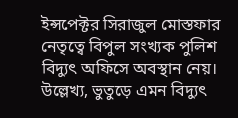ইন্সপেক্টর সিরাজুল মোস্তফার নেতৃত্বে বিপুল সংখ্যক পুলিশ বিদ্যুৎ অফিসে অবস্থান নেয়।
উল্লেখ্য, ভুতুড়ে এমন বিদ্যুৎ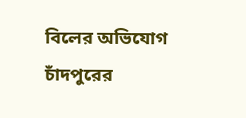বিলের অভিযোগ চাঁদপুরের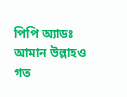পিপি অ্যাডঃ আমান উল্লাহও গত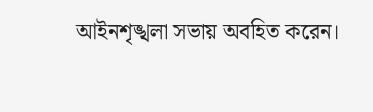আইনশৃঙ্খলা সভায় অবহিত করেন।